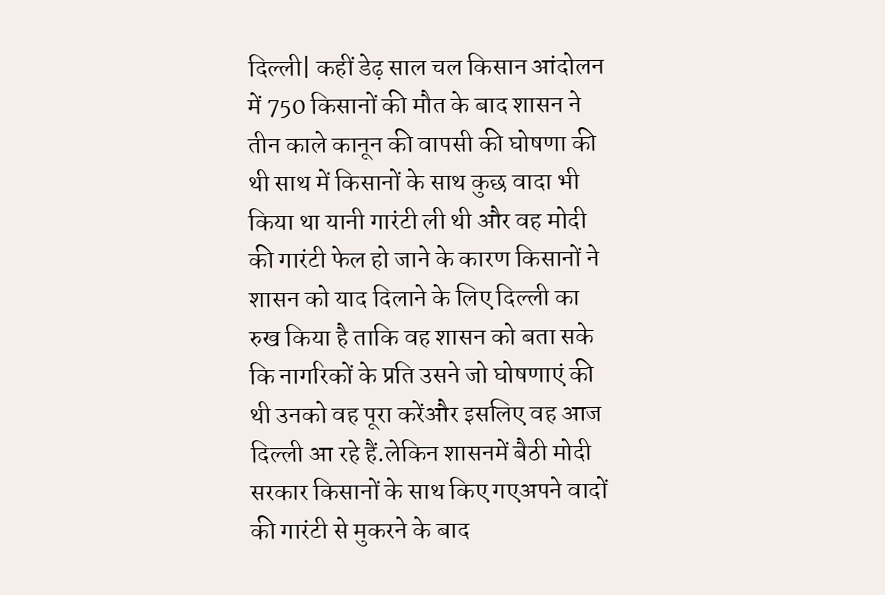दिल्ली| कहीं डेढ़ साल चल किसान आंदोलन में 750 किसानों की मौत के बाद शासन ने तीन काले कानून की वापसी की घोषणा की थी साथ में किसानों के साथ कुछ वादा भी किया था यानी गारंटी ली थी और वह मोदी की गारंटी फेल हो जाने के कारण किसानों ने शासन को याद दिलाने के लिए दिल्ली का रुख किया है ताकि वह शासन को बता सके कि नागरिकों के प्रति उसने जो घोषणाएं की थी उनको वह पूरा करेंऔर इसलिए वह आज दिल्ली आ रहे हैं.लेकिन शासनमें बैठी मोदी सरकार किसानों के साथ किए गएअपने वादों की गारंटी से मुकरने के बाद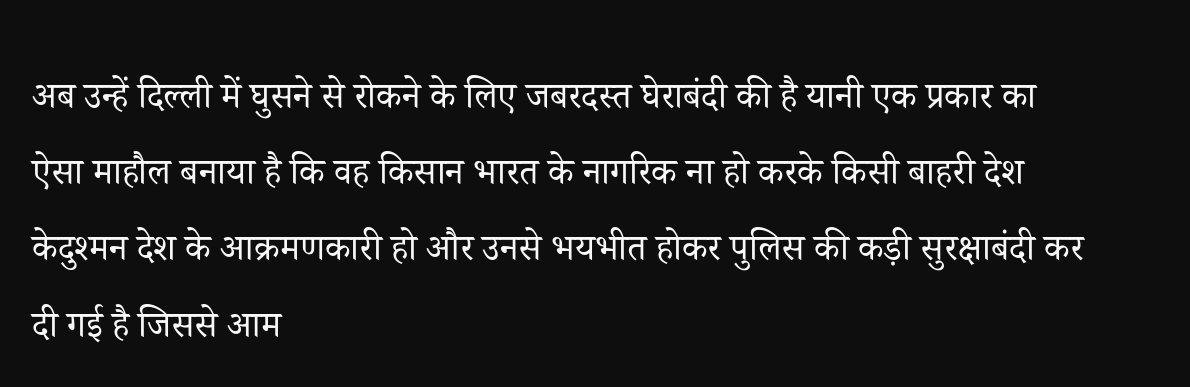अब उन्हें दिल्ली में घुसने से रोकने के लिए जबरदस्त घेराबंदी की है यानी एक प्रकार का ऐसा माहौल बनाया है कि वह किसान भारत के नागरिक ना हो करके किसी बाहरी देश केदुश्मन देश के आक्रमणकारी हो और उनसे भयभीत होकर पुलिस की कड़ी सुरक्षाबंदी कर दी गई है जिससे आम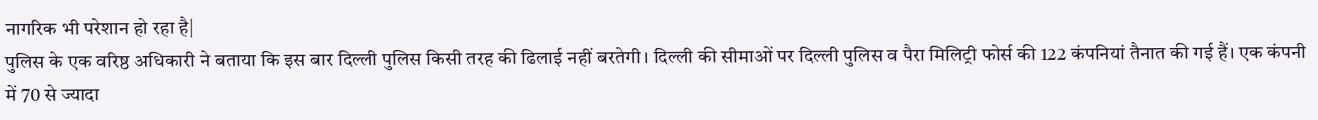नागरिक भी परेशान हो रहा है|
पुलिस के एक वरिष्ठ अधिकारी ने बताया कि इस बार दिल्ली पुलिस किसी तरह की ढिलाई नहीं बरतेगी। दिल्ली की सीमाओं पर दिल्ली पुलिस व पैरा मिलिट्री फोर्स की 122 कंपनियां तैनात की गई हैं। एक कंपनी में 70 से ज्यादा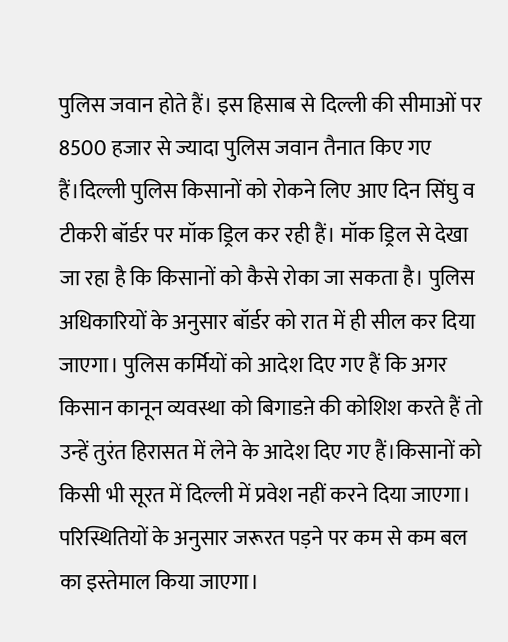पुलिस जवान होते हैं। इस हिसाब से दिल्ली की सीमाओं पर 8500 हजार से ज्यादा पुलिस जवान तैनात किए गए हैं।दिल्ली पुलिस किसानों को रोकने लिए आए दिन सिंघु व टीकरी बॉर्डर पर मॉक ड्रिल कर रही हैं। मॉक ड्रिल से देखा जा रहा है कि किसानों को कैसे रोका जा सकता है। पुलिस अधिकारियों के अनुसार बॉर्डर को रात में ही सील कर दिया जाएगा। पुलिस कर्मियों को आदेश दिए गए हैं कि अगर किसान कानून व्यवस्था को बिगाडऩे की कोशिश करते हैं तो उन्हें तुरंत हिरासत में लेने के आदेश दिए गए हैं।किसानों को किसी भी सूरत में दिल्ली में प्रवेश नहीं करने दिया जाएगा। परिस्थितियों के अनुसार जरूरत पड़ने पर कम से कम बल का इस्तेमाल किया जाएगा।